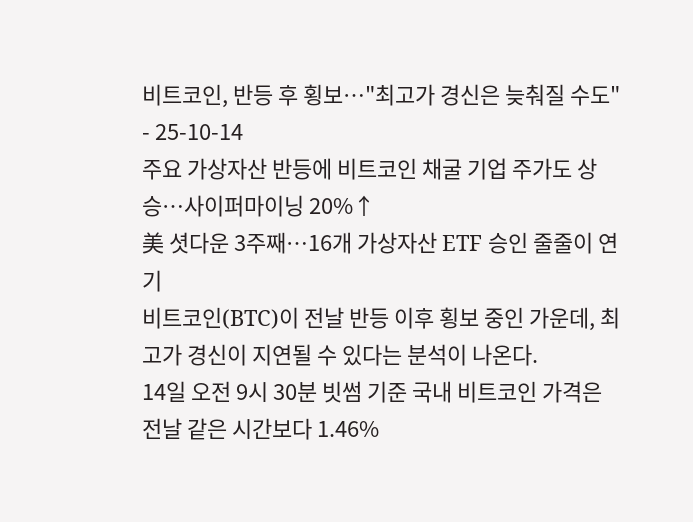비트코인, 반등 후 횡보…"최고가 경신은 늦춰질 수도"
- 25-10-14
주요 가상자산 반등에 비트코인 채굴 기업 주가도 상승…사이퍼마이닝 20%↑
美 셧다운 3주째…16개 가상자산 ETF 승인 줄줄이 연기
비트코인(BTC)이 전날 반등 이후 횡보 중인 가운데, 최고가 경신이 지연될 수 있다는 분석이 나온다.
14일 오전 9시 30분 빗썸 기준 국내 비트코인 가격은 전날 같은 시간보다 1.46%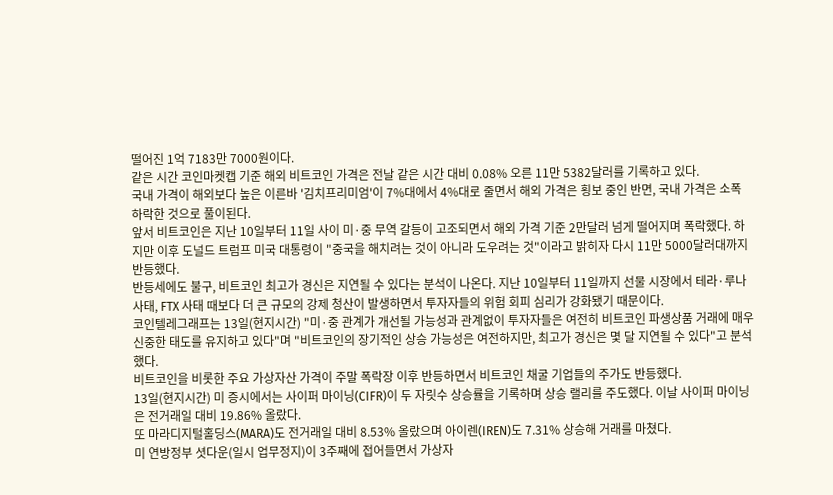떨어진 1억 7183만 7000원이다.
같은 시간 코인마켓캡 기준 해외 비트코인 가격은 전날 같은 시간 대비 0.08% 오른 11만 5382달러를 기록하고 있다.
국내 가격이 해외보다 높은 이른바 '김치프리미엄'이 7%대에서 4%대로 줄면서 해외 가격은 횡보 중인 반면, 국내 가격은 소폭 하락한 것으로 풀이된다.
앞서 비트코인은 지난 10일부터 11일 사이 미·중 무역 갈등이 고조되면서 해외 가격 기준 2만달러 넘게 떨어지며 폭락했다. 하지만 이후 도널드 트럼프 미국 대통령이 "중국을 해치려는 것이 아니라 도우려는 것"이라고 밝히자 다시 11만 5000달러대까지 반등했다.
반등세에도 불구, 비트코인 최고가 경신은 지연될 수 있다는 분석이 나온다. 지난 10일부터 11일까지 선물 시장에서 테라·루나 사태, FTX 사태 때보다 더 큰 규모의 강제 청산이 발생하면서 투자자들의 위험 회피 심리가 강화됐기 때문이다.
코인텔레그래프는 13일(현지시간) "미·중 관계가 개선될 가능성과 관계없이 투자자들은 여전히 비트코인 파생상품 거래에 매우 신중한 태도를 유지하고 있다"며 "비트코인의 장기적인 상승 가능성은 여전하지만, 최고가 경신은 몇 달 지연될 수 있다"고 분석했다.
비트코인을 비롯한 주요 가상자산 가격이 주말 폭락장 이후 반등하면서 비트코인 채굴 기업들의 주가도 반등했다.
13일(현지시간) 미 증시에서는 사이퍼 마이닝(CIFR)이 두 자릿수 상승률을 기록하며 상승 랠리를 주도했다. 이날 사이퍼 마이닝은 전거래일 대비 19.86% 올랐다.
또 마라디지털홀딩스(MARA)도 전거래일 대비 8.53% 올랐으며 아이렌(IREN)도 7.31% 상승해 거래를 마쳤다.
미 연방정부 셧다운(일시 업무정지)이 3주째에 접어들면서 가상자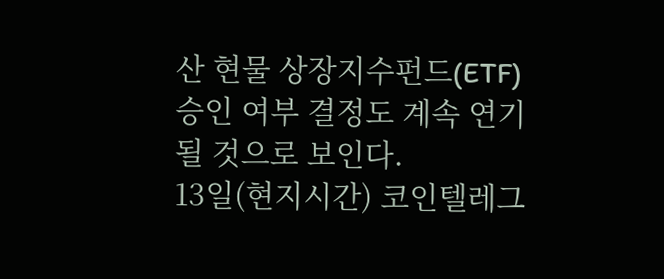산 현물 상장지수펀드(ETF) 승인 여부 결정도 계속 연기될 것으로 보인다.
13일(현지시간) 코인텔레그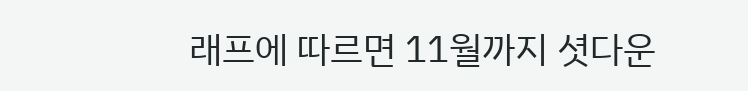래프에 따르면 11월까지 셧다운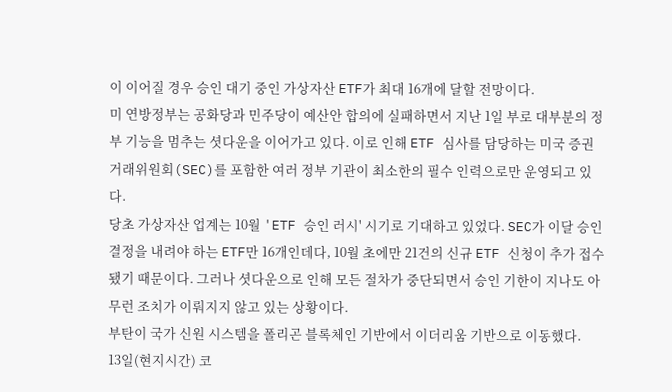이 이어질 경우 승인 대기 중인 가상자산 ETF가 최대 16개에 달할 전망이다.
미 연방정부는 공화당과 민주당이 예산안 합의에 실패하면서 지난 1일 부로 대부분의 정부 기능을 멈추는 셧다운을 이어가고 있다. 이로 인해 ETF 심사를 담당하는 미국 증권거래위원회(SEC)를 포함한 여러 정부 기관이 최소한의 필수 인력으로만 운영되고 있다.
당초 가상자산 업계는 10월 'ETF 승인 러시' 시기로 기대하고 있었다. SEC가 이달 승인 결정을 내려야 하는 ETF만 16개인데다, 10월 초에만 21건의 신규 ETF 신청이 추가 접수됐기 때문이다. 그러나 셧다운으로 인해 모든 절차가 중단되면서 승인 기한이 지나도 아무런 조치가 이뤄지지 않고 있는 상황이다.
부탄이 국가 신원 시스템을 폴리곤 블록체인 기반에서 이더리움 기반으로 이동했다.
13일(현지시간) 코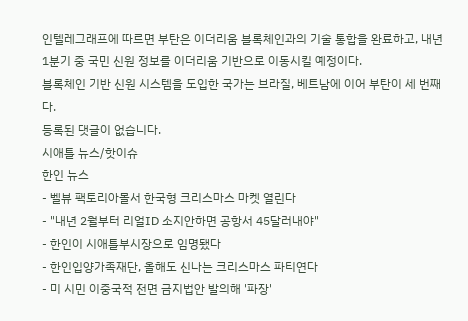인텔레그래프에 따르면 부탄은 이더리움 블록체인과의 기술 통합을 완료하고, 내년 1분기 중 국민 신원 정보를 이더리움 기반으로 이동시킬 예정이다.
블록체인 기반 신원 시스템을 도입한 국가는 브라질, 베트남에 이어 부탄이 세 번째다.
등록된 댓글이 없습니다.
시애틀 뉴스/핫이슈
한인 뉴스
- 벨뷰 팩토리아몰서 한국형 크리스마스 마켓 열린다
- "내년 2월부터 리얼ID 소지안하면 공항서 45달러내야"
- 한인이 시애틀부시장으로 임명됐다
- 한인입양가족재단, 올해도 신나는 크리스마스 파티연다
- 미 시민 이중국적 전면 금지법안 발의해 '파장'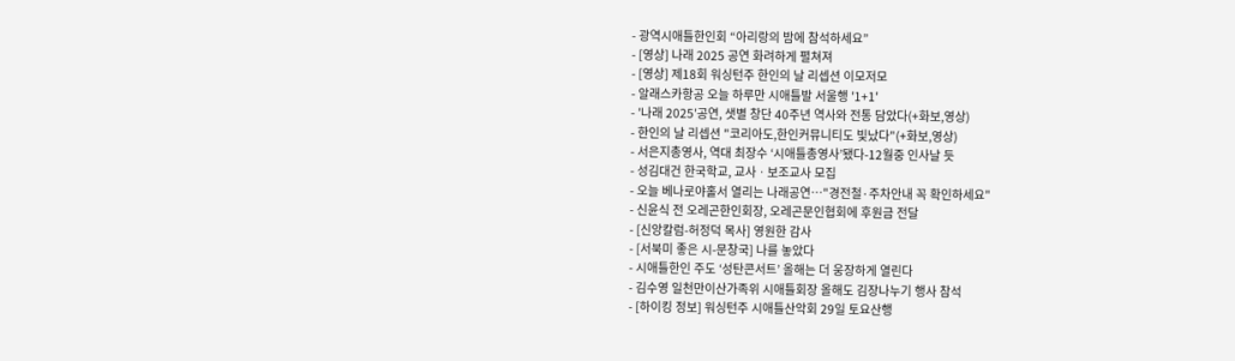- 광역시애틀한인회 “아리랑의 밤에 참석하세요”
- [영상] 나래 2025 공연 화려하게 펼쳐져
- [영상] 제18회 워싱턴주 한인의 날 리셉션 이모저모
- 알래스카항공 오늘 하루만 시애틀발 서울행 '1+1'
- '나래 2025'공연, 샛별 창단 40주년 역사와 전통 담았다(+화보,영상)
- 한인의 날 리셉션 "코리아도,한인커뮤니티도 빛났다"(+화보,영상)
- 서은지총영사, 역대 최장수 ‘시애틀총영사’됐다-12월중 인사날 듯
- 성김대건 한국학교, 교사ㆍ보조교사 모집
- 오늘 베나로야홀서 열리는 나래공연…"경전철·주차안내 꼭 확인하세요"
- 신윤식 전 오레곤한인회장, 오레곤문인협회에 후원금 전달
- [신앙칼럼-허정덕 목사] 영원한 감사
- [서북미 좋은 시-문창국] 나를 놓았다
- 시애틀한인 주도 ‘성탄콘서트’ 올해는 더 웅장하게 열린다
- 김수영 일천만이산가족위 시애틀회장 올해도 김장나누기 행사 참석
- [하이킹 정보] 워싱턴주 시애틀산악회 29일 토요산행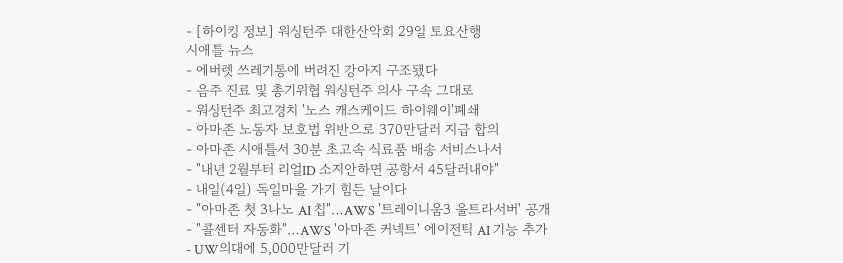- [하이킹 정보] 워싱턴주 대한산악회 29일 토요산행
시애틀 뉴스
- 에버렛 쓰레기통에 버려진 강아지 구조됐다
- 음주 진료 및 총기위협 워싱턴주 의사 구속 그대로
- 워싱턴주 최고경치 '노스 캐스케이드 하이웨이'폐쇄
- 아마존 노동자 보호법 위반으로 370만달러 지급 합의
- 아마존 시애틀서 30분 초고속 식료품 배송 서비스나서
- "내년 2월부터 리얼ID 소지안하면 공항서 45달러내야"
- 내일(4일) 독일마을 가기 힘든 날이다
- "아마존 첫 3나노 AI 칩"…AWS '트레이니움3 울트라서버' 공개
- "콜센터 자동화"…AWS '아마존 커넥트' 에이전틱 AI 기능 추가
- UW의대에 5,000만달러 기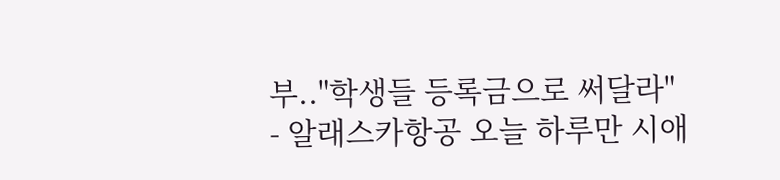부.."학생들 등록금으로 써달라"
- 알래스카항공 오늘 하루만 시애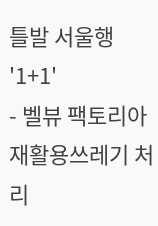틀발 서울행 '1+1'
- 벨뷰 팩토리아 재활용쓰레기 처리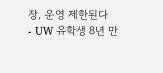장, 운영 제한된다
- UW 유학생 8년 만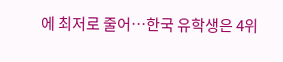에 최저로 줄어…한국 유학생은 4위